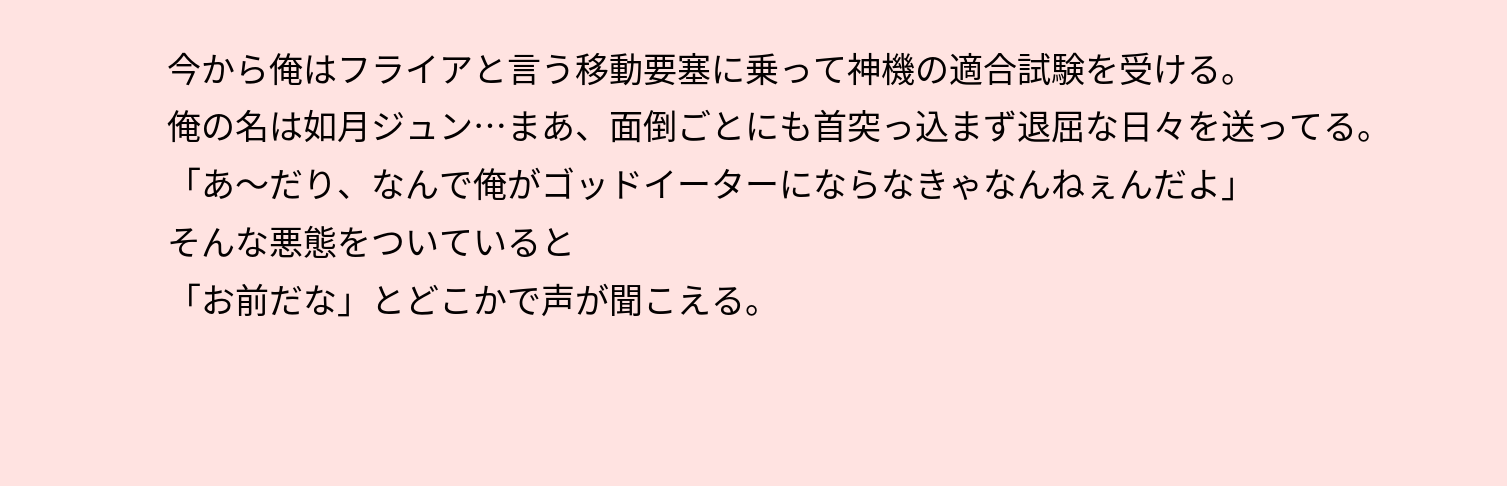今から俺はフライアと言う移動要塞に乗って神機の適合試験を受ける。
俺の名は如月ジュン…まあ、面倒ごとにも首突っ込まず退屈な日々を送ってる。
「あ〜だり、なんで俺がゴッドイーターにならなきゃなんねぇんだよ」
そんな悪態をついていると
「お前だな」とどこかで声が聞こえる。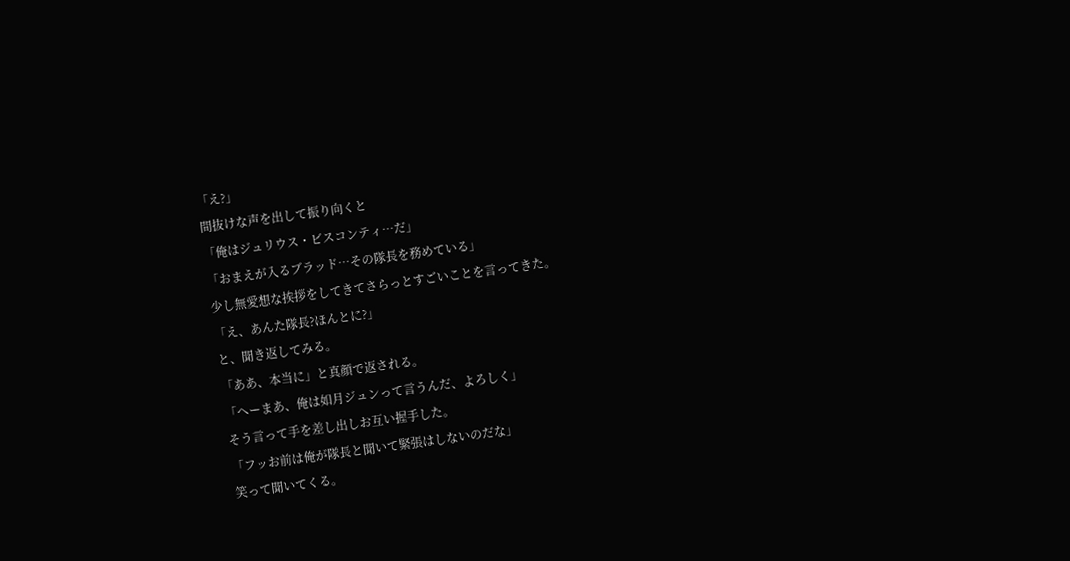「え?」
間抜けな声を出して振り向くと
「俺はジュリウス・ビスコンティ…だ」
「おまえが入るブラッド…その隊長を務めている」
少し無愛想な挨拶をしてきてさらっとすごいことを言ってきた。
「え、あんた隊長?ほんとに?」
と、聞き返してみる。
「ああ、本当に」と真顔で返される。
「へーまあ、俺は如月ジュンって言うんだ、よろしく」
そう言って手を差し出しお互い握手した。
「フッお前は俺が隊長と聞いて緊張はしないのだな」
笑って聞いてくる。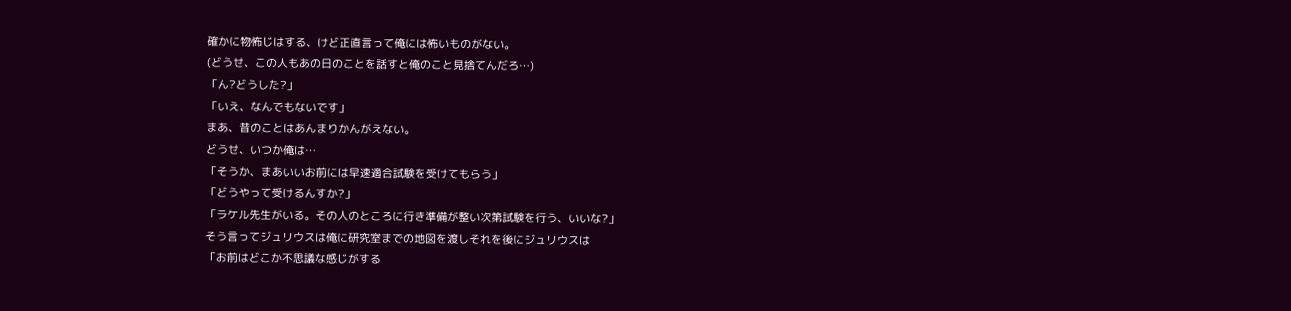確かに物怖じはする、けど正直言って俺には怖いものがない。
(どうせ、この人もあの日のことを話すと俺のこと見捨てんだろ…)
「ん?どうした?」
「いえ、なんでもないです」
まあ、昔のことはあんまりかんがえない。
どうせ、いつか俺は…
「そうか、まあいいお前には早速適合試験を受けてもらう」
「どうやって受けるんすか?」
「ラケル先生がいる。その人のところに行き準備が整い次第試験を行う、いいな?」
そう言ってジュリウスは俺に研究室までの地図を渡しそれを後にジュリウスは
「お前はどこか不思議な感じがする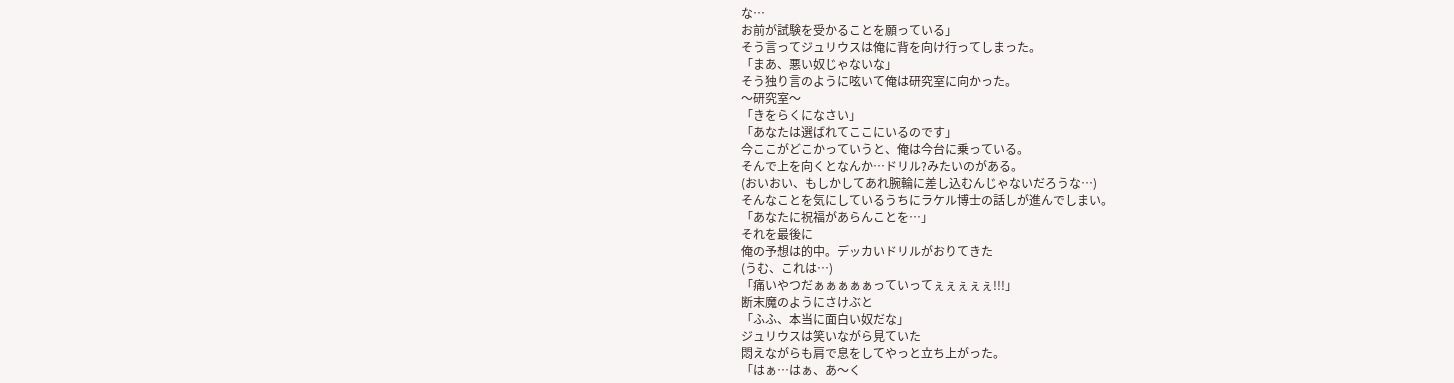な…
お前が試験を受かることを願っている」
そう言ってジュリウスは俺に背を向け行ってしまった。
「まあ、悪い奴じゃないな」
そう独り言のように呟いて俺は研究室に向かった。
〜研究室〜
「きをらくになさい」
「あなたは選ばれてここにいるのです」
今ここがどこかっていうと、俺は今台に乗っている。
そんで上を向くとなんか…ドリル?みたいのがある。
(おいおい、もしかしてあれ腕輪に差し込むんじゃないだろうな…)
そんなことを気にしているうちにラケル博士の話しが進んでしまい。
「あなたに祝福があらんことを…」
それを最後に
俺の予想は的中。デッカいドリルがおりてきた
(うむ、これは…)
「痛いやつだぁぁぁぁぁっていってぇぇぇぇぇ!!!」
断末魔のようにさけぶと
「ふふ、本当に面白い奴だな」
ジュリウスは笑いながら見ていた
悶えながらも肩で息をしてやっと立ち上がった。
「はぁ…はぁ、あ〜く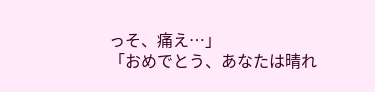っそ、痛え…」
「おめでとう、あなたは晴れ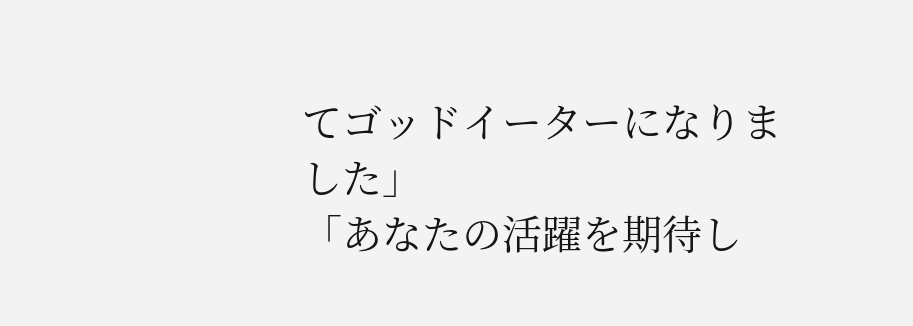てゴッドイーターになりました」
「あなたの活躍を期待し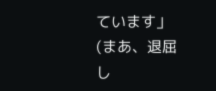ています」
(まあ、退屈し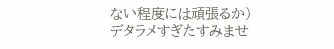ない程度には頑張るか)
デタラメすぎたすみませ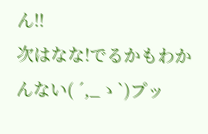ん!!
次はなな!でるかもわかんない( ´,_ゝ`)プッ